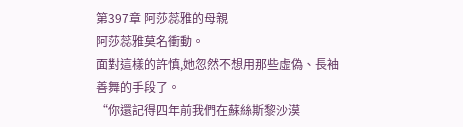第397章 阿莎蕊雅的母親
阿莎蕊雅莫名衝動。
面對這樣的許慎,她忽然不想用那些虛偽、長袖善舞的手段了。
“你還記得四年前我們在蘇絲斯黎沙漠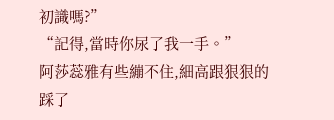初識嗎?”
“記得,當時你尿了我一手。”
阿莎蕊雅有些繃不住,細高跟狠狠的踩了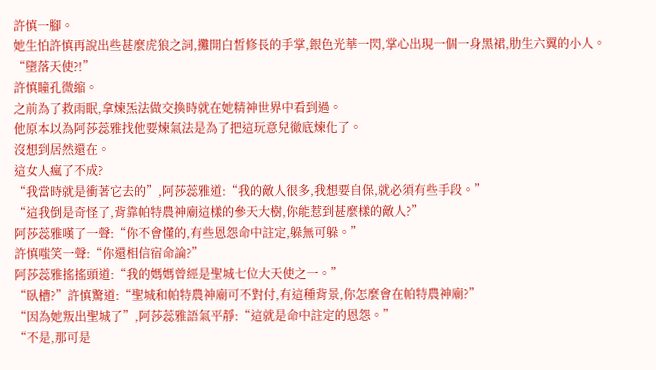許慎一腳。
她生怕許慎再說出些甚麼虎狼之詞,攤開白皙修長的手掌,銀色光華一閃,掌心出現一個一身黑裙,肋生六翼的小人。
“墮落天使?!”
許慎瞳孔微縮。
之前為了救雨眠,拿煉炁法做交換時就在她精神世界中看到過。
他原本以為阿莎蕊雅找他要煉氣法是為了把這玩意兒徹底煉化了。
沒想到居然還在。
這女人瘋了不成?
“我當時就是衝著它去的”,阿莎蕊雅道:“我的敵人很多,我想要自保,就必須有些手段。”
“這我倒是奇怪了,背靠帕特農神廟這樣的參天大樹,你能惹到甚麼樣的敵人?”
阿莎蕊雅嘆了一聲:“你不會懂的,有些恩怨命中註定,躲無可躲。”
許慎嗤笑一聲:“你還相信宿命論?”
阿莎蕊雅搖搖頭道:“我的媽媽曾經是聖城七位大天使之一。”
“臥槽?”許慎驚道:“聖城和帕特農神廟可不對付,有這種背景,你怎麼會在帕特農神廟?”
“因為她叛出聖城了”,阿莎蕊雅語氣平靜:“這就是命中註定的恩怨。”
“不是,那可是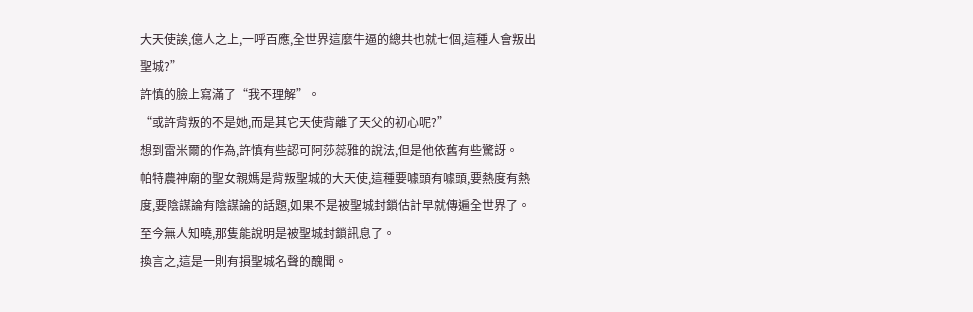大天使誒,億人之上,一呼百應,全世界這麼牛逼的總共也就七個,這種人會叛出聖城?”
許慎的臉上寫滿了“我不理解”。
“或許背叛的不是她,而是其它天使背離了天父的初心呢?”
想到雷米爾的作為,許慎有些認可阿莎蕊雅的說法,但是他依舊有些驚訝。
帕特農神廟的聖女親媽是背叛聖城的大天使,這種要噱頭有噱頭,要熱度有熱度,要陰謀論有陰謀論的話題,如果不是被聖城封鎖估計早就傳遍全世界了。
至今無人知曉,那隻能說明是被聖城封鎖訊息了。
換言之,這是一則有損聖城名聲的醜聞。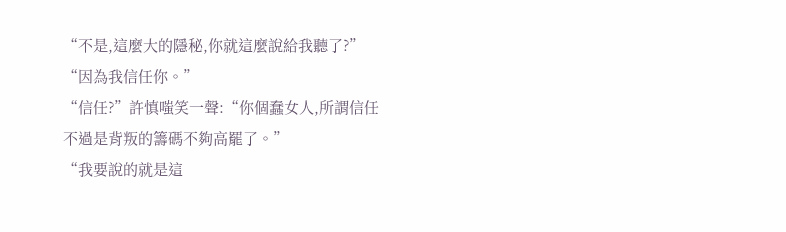“不是,這麼大的隱秘,你就這麼說給我聽了?”
“因為我信任你。”
“信任?”許慎嗤笑一聲:“你個蠢女人,所謂信任不過是背叛的籌碼不夠高罷了。”
“我要說的就是這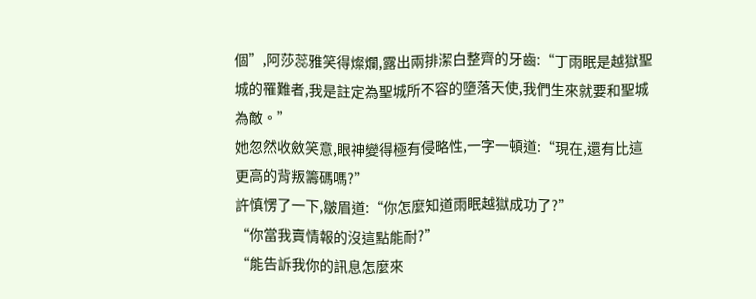個”,阿莎蕊雅笑得燦爛,露出兩排潔白整齊的牙齒:“丁雨眠是越獄聖城的罹難者,我是註定為聖城所不容的墮落天使,我們生來就要和聖城為敵。”
她忽然收斂笑意,眼神變得極有侵略性,一字一頓道:“現在,還有比這更高的背叛籌碼嗎?”
許慎愣了一下,皺眉道:“你怎麼知道雨眠越獄成功了?”
“你當我賣情報的沒這點能耐?”
“能告訴我你的訊息怎麼來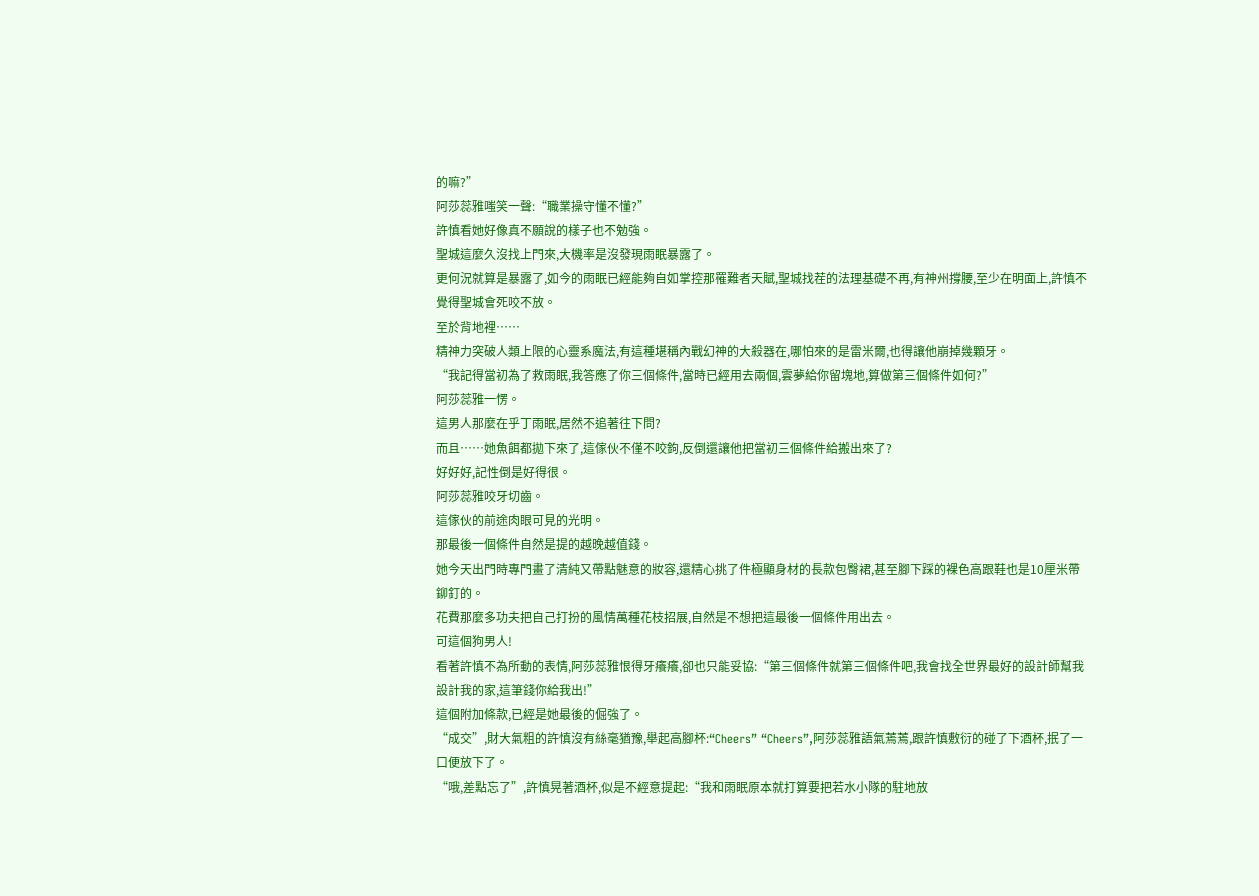的嘛?”
阿莎蕊雅嗤笑一聲:“職業操守懂不懂?”
許慎看她好像真不願說的樣子也不勉強。
聖城這麼久沒找上門來,大機率是沒發現雨眠暴露了。
更何況就算是暴露了,如今的雨眠已經能夠自如掌控那罹難者天賦,聖城找茬的法理基礎不再,有神州撐腰,至少在明面上,許慎不覺得聖城會死咬不放。
至於背地裡……
精神力突破人類上限的心靈系魔法,有這種堪稱內戰幻神的大殺器在,哪怕來的是雷米爾,也得讓他崩掉幾顆牙。
“我記得當初為了救雨眠,我答應了你三個條件,當時已經用去兩個,雲夢給你留塊地,算做第三個條件如何?”
阿莎蕊雅一愣。
這男人那麼在乎丁雨眠,居然不追著往下問?
而且……她魚餌都拋下來了,這傢伙不僅不咬鉤,反倒還讓他把當初三個條件給搬出來了?
好好好,記性倒是好得很。
阿莎蕊雅咬牙切齒。
這傢伙的前途肉眼可見的光明。
那最後一個條件自然是提的越晚越值錢。
她今天出門時專門畫了清純又帶點魅意的妝容,還精心挑了件極顯身材的長款包臀裙,甚至腳下踩的裸色高跟鞋也是10厘米帶鉚釘的。
花費那麼多功夫把自己打扮的風情萬種花枝招展,自然是不想把這最後一個條件用出去。
可這個狗男人!
看著許慎不為所動的表情,阿莎蕊雅恨得牙癢癢,卻也只能妥協:“第三個條件就第三個條件吧,我會找全世界最好的設計師幫我設計我的家,這筆錢你給我出!”
這個附加條款,已經是她最後的倔強了。
“成交”,財大氣粗的許慎沒有絲毫猶豫,舉起高腳杯:“Cheers” “Cheers”,阿莎蕊雅語氣蔫蔫,跟許慎敷衍的碰了下酒杯,抿了一口便放下了。
“哦,差點忘了”,許慎晃著酒杯,似是不經意提起:“我和雨眠原本就打算要把若水小隊的駐地放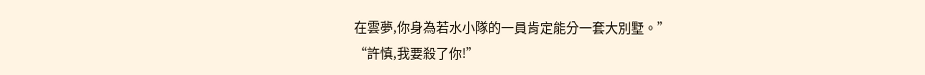在雲夢,你身為若水小隊的一員肯定能分一套大別墅。”
“許慎,我要殺了你!”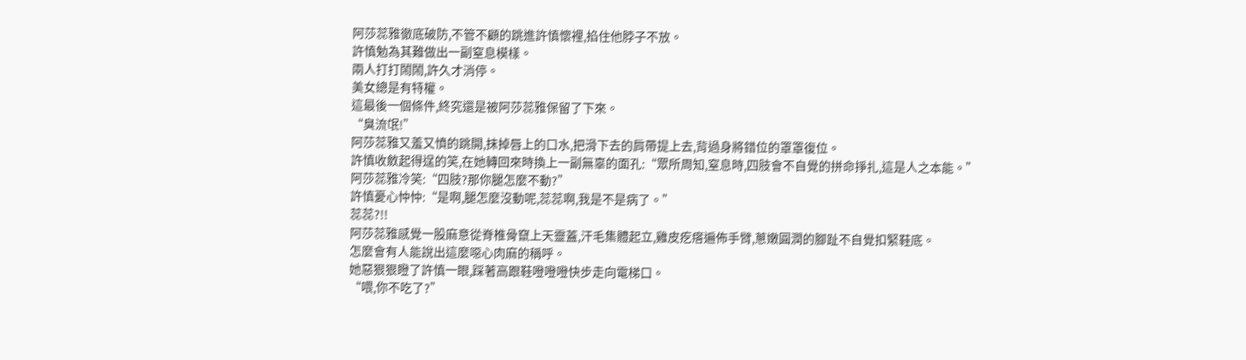阿莎蕊雅徹底破防,不管不顧的跳進許慎懷裡,掐住他脖子不放。
許慎勉為其難做出一副窒息模樣。
兩人打打鬧鬧,許久才消停。
美女總是有特權。
這最後一個條件,終究還是被阿莎蕊雅保留了下來。
“臭流氓!”
阿莎蕊雅又羞又憤的跳開,抹掉唇上的口水,把滑下去的肩帶提上去,背過身將錯位的罩罩復位。
許慎收斂起得逞的笑,在她轉回來時換上一副無辜的面孔:“眾所周知,窒息時,四肢會不自覺的拼命掙扎,這是人之本能。”
阿莎蕊雅冷笑:“四肢?那你腿怎麼不動?”
許慎憂心忡忡:“是啊,腿怎麼沒動呢,蕊蕊啊,我是不是病了。”
蕊蕊?!!
阿莎蕊雅感覺一股麻意從脊椎骨竄上天靈蓋,汗毛集體起立,雞皮疙瘩遍佈手臂,蔥嫩圓潤的腳趾不自覺扣緊鞋底。
怎麼會有人能說出這麼噁心肉麻的稱呼。
她惡狠狠瞪了許慎一眼,踩著高跟鞋噔噔噔快步走向電梯口。
“喂,你不吃了?”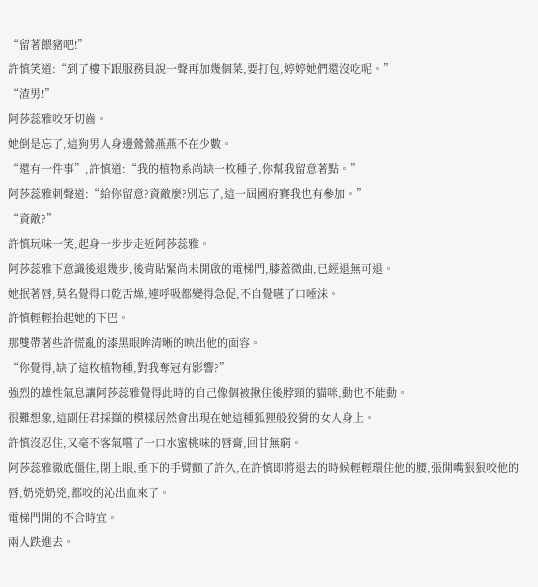“留著餵豬吧!”
許慎笑道:“到了樓下跟服務員說一聲再加幾個菜,要打包,婷婷她們還沒吃呢。”
“渣男!”
阿莎蕊雅咬牙切齒。
她倒是忘了,這狗男人身邊鶯鶯燕燕不在少數。
“還有一件事”,許慎道:“我的植物系尚缺一枚種子,你幫我留意著點。”
阿莎蕊雅刺聲道:“給你留意?資敵麼?別忘了,這一屆國府賽我也有參加。”
“資敵?”
許慎玩味一笑,起身一步步走近阿莎蕊雅。
阿莎蕊雅下意識後退幾步,後背貼緊尚未開啟的電梯門,膝蓋微曲,已經退無可退。
她抿著唇,莫名覺得口乾舌燥,連呼吸都變得急促,不自覺嚥了口唾沫。
許慎輕輕抬起她的下巴。
那雙帶著些許慌亂的漆黑眼眸清晰的映出他的面容。
“你覺得,缺了這枚植物種,對我奪冠有影響?”
強烈的雄性氣息讓阿莎蕊雅覺得此時的自己像個被揪住後脖頸的貓咪,動也不能動。
很難想象,這副任君採擷的模樣居然會出現在她這種狐狸般狡猾的女人身上。
許慎沒忍住,又毫不客氣嚐了一口水蜜桃味的唇膏,回甘無窮。
阿莎蕊雅徹底僵住,閉上眼,垂下的手臂顫了許久,在許慎即將退去的時候輕輕環住他的腰,張開嘴狠狠咬他的唇,奶兇奶兇,都咬的沁出血來了。
電梯門開的不合時宜。
兩人跌進去。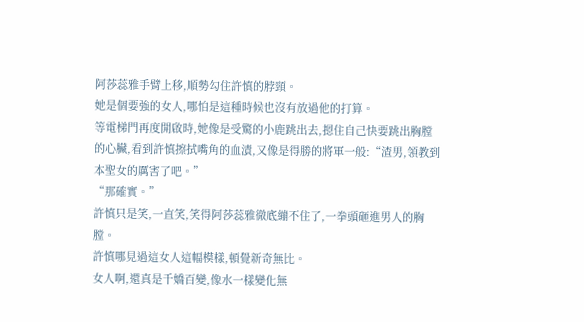阿莎蕊雅手臂上移,順勢勾住許慎的脖頸。
她是個要強的女人,哪怕是這種時候也沒有放過他的打算。
等電梯門再度開啟時,她像是受驚的小鹿跳出去,摁住自己快要跳出胸膛的心臟,看到許慎擦拭嘴角的血漬,又像是得勝的將軍一般:“渣男,領教到本聖女的厲害了吧。”
“那確實。”
許慎只是笑,一直笑,笑得阿莎蕊雅徹底繃不住了,一拳頭砸進男人的胸膛。
許慎哪見過這女人這幅模樣,頓覺新奇無比。
女人啊,還真是千嬌百變,像水一樣變化無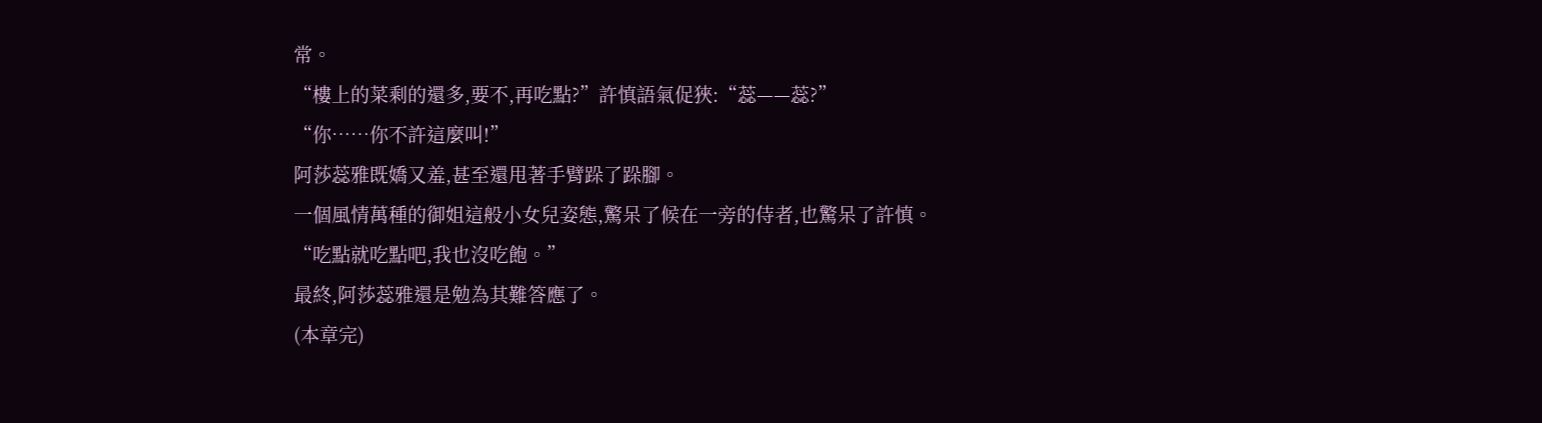常。
“樓上的菜剩的還多,要不,再吃點?”許慎語氣促狹:“蕊——蕊?”
“你……你不許這麼叫!”
阿莎蕊雅既嬌又羞,甚至還甩著手臂跺了跺腳。
一個風情萬種的御姐這般小女兒姿態,驚呆了候在一旁的侍者,也驚呆了許慎。
“吃點就吃點吧,我也沒吃飽。”
最終,阿莎蕊雅還是勉為其難答應了。
(本章完)